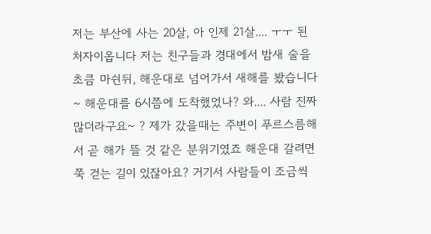저는 부산에 사는 20살, 아 인제 21살.... ㅜㅜ 된 처자이옵니다 저는 친구들과 경대에서 밤새 술을 초큼 마쉰뒤, 해운대로 넘어가서 새해를 봤습니다 ~ 해운대를 6시쯤에 도착했었나? 와.... 사람 진짜 많더라구요~ ? 제가 갔을때는 주변이 푸르스름해서 곧 해가 뜰 것 같은 분위기였죠 해운대 갈려면 쭉 걷는 길이 있잖아요? 거기서 사람들이 조금씩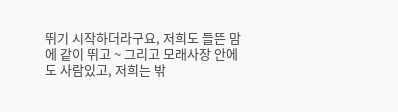뛰기 시작하더라구요, 저희도 들뜬 맘에 같이 뛰고 ~ 그리고 모래사장 안에도 사람있고, 저희는 밖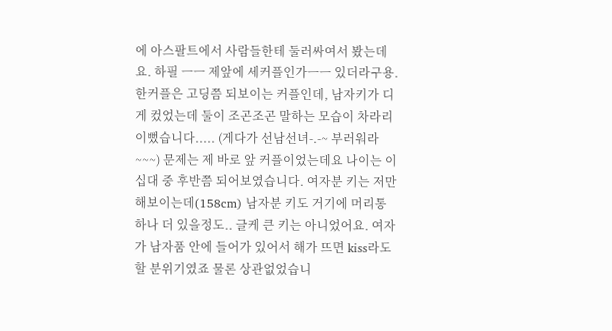에 아스팔트에서 사람들한테 둘러싸여서 봤는데요. 하필 ㅡㅡ 제앞에 세커플인가ㅡㅡ 있더라구용. 한커플은 고딩쯤 되보이는 커플인데, 남자키가 디게 컸었는데 둘이 조곤조곤 말하는 모습이 차라리 이뻤습니다..... (게다가 선남선녀-.-~ 부러워라~~~) 문제는 제 바로 앞 커플이었는데요 나이는 이십대 중 후반쯤 되어보였습니다. 여자분 키는 저만 해보이는데(158cm) 남자분 키도 거기에 머리통 하나 더 있을정도.. 글케 큰 키는 아니었어요. 여자가 남자품 안에 들어가 있어서 해가 뜨면 kiss라도 할 분위기였죠 물론 상관없었습니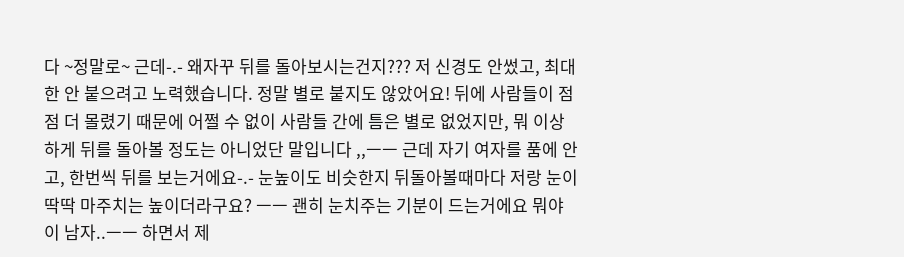다 ~정말로~ 근데-.- 왜자꾸 뒤를 돌아보시는건지??? 저 신경도 안썼고, 최대한 안 붙으려고 노력했습니다. 정말 별로 붙지도 않았어요! 뒤에 사람들이 점점 더 몰렸기 때문에 어쩔 수 없이 사람들 간에 틈은 별로 없었지만, 뭐 이상하게 뒤를 돌아볼 정도는 아니었단 말입니다 ,,ㅡㅡ 근데 자기 여자를 품에 안고, 한번씩 뒤를 보는거에요-.- 눈높이도 비슷한지 뒤돌아볼때마다 저랑 눈이 딱딱 마주치는 높이더라구요? ㅡㅡ 괜히 눈치주는 기분이 드는거에요 뭐야 이 남자..ㅡㅡ 하면서 제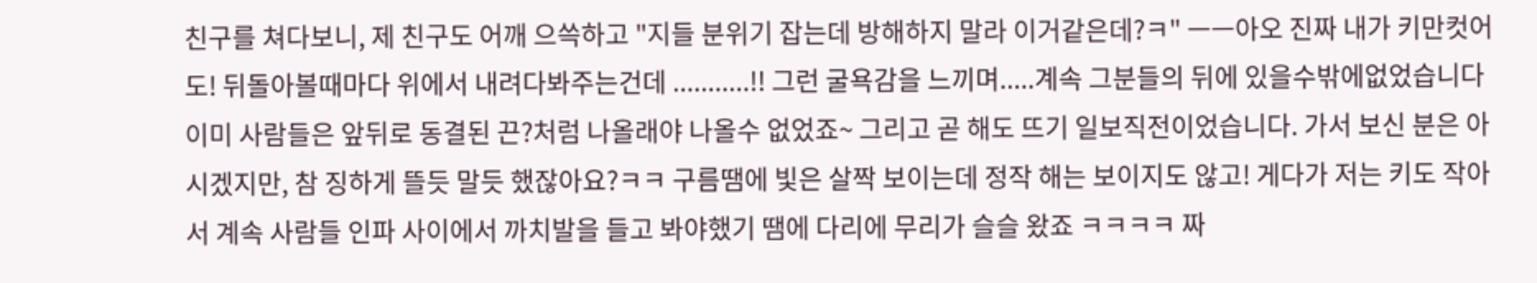친구를 쳐다보니, 제 친구도 어깨 으쓱하고 "지들 분위기 잡는데 방해하지 말라 이거같은데?ㅋ" ㅡㅡ아오 진짜 내가 키만컷어도! 뒤돌아볼때마다 위에서 내려다봐주는건데 ...........!! 그런 굴욕감을 느끼며.....계속 그분들의 뒤에 있을수밖에없었습니다 이미 사람들은 앞뒤로 동결된 끈?처럼 나올래야 나올수 없었죠~ 그리고 곧 해도 뜨기 일보직전이었습니다. 가서 보신 분은 아시겠지만, 참 징하게 뜰듯 말듯 했잖아요?ㅋㅋ 구름땜에 빛은 살짝 보이는데 정작 해는 보이지도 않고! 게다가 저는 키도 작아서 계속 사람들 인파 사이에서 까치발을 들고 봐야했기 땜에 다리에 무리가 슬슬 왔죠 ㅋㅋㅋㅋ 짜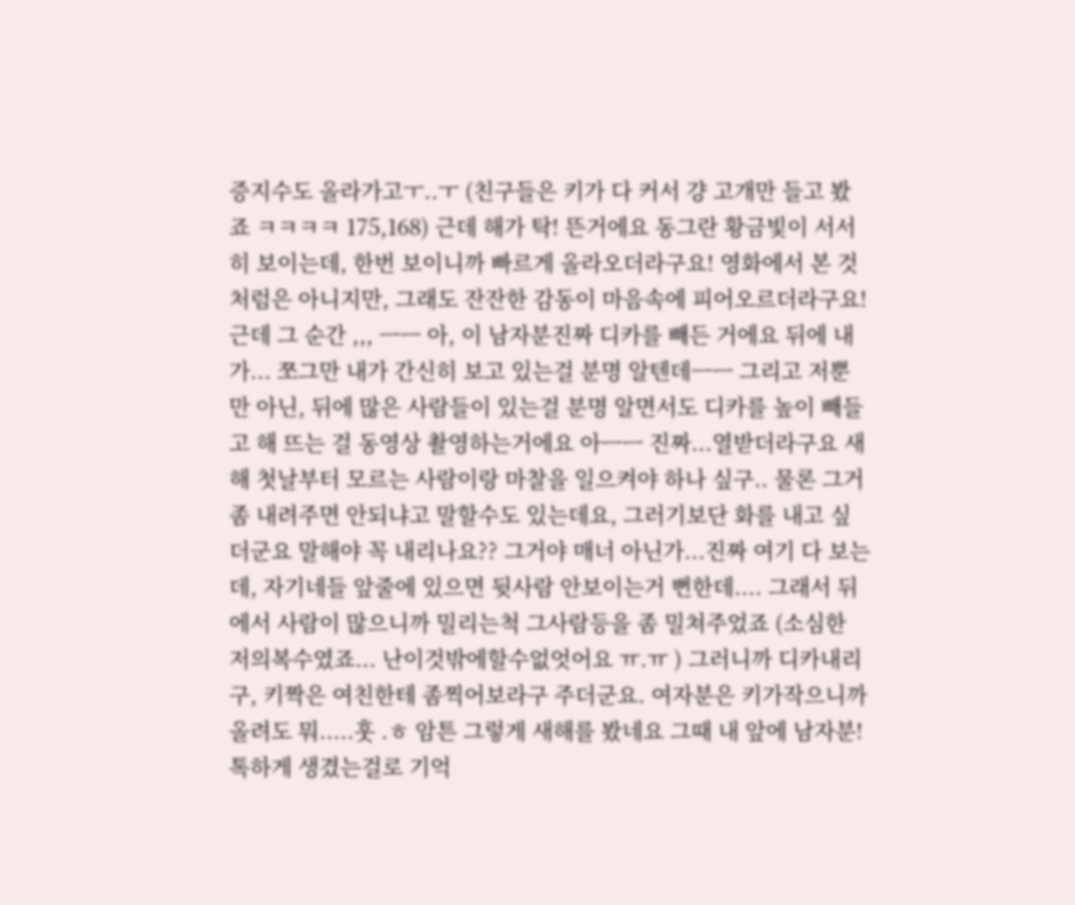증지수도 올라가고ㅜ..ㅜ (친구들은 키가 다 커서 걍 고개만 들고 봤죠 ㅋㅋㅋㅋ 175,168) 근데 해가 탁! 뜬거에요 동그란 황금빛이 서서히 보이는데, 한번 보이니까 빠르게 올라오더라구요! 영화에서 본 것처럼은 아니지만, 그래도 잔잔한 감동이 마음속에 피어오르더라구요! 근데 그 순간 ,,, ㅡㅡ 아, 이 남자분진짜 디카를 빼든 거에요 뒤에 내가... 쪼그만 내가 간신히 보고 있는걸 분명 알텐데ㅡㅡ 그리고 저뿐만 아닌, 뒤에 많은 사람들이 있는걸 분명 알면서도 디카를 높이 빼들고 해 뜨는 걸 동영상 촬영하는거에요 아ㅡㅡ 진짜...열받더라구요 새해 첫날부터 모르는 사람이랑 마찰을 일으켜야 하나 싶구.. 물론 그거 좀 내려주면 안되냐고 말할수도 있는데요, 그러기보단 화를 내고 싶더군요 말해야 꼭 내리나요?? 그거야 매너 아닌가...진짜 여기 다 보는데, 자기네들 앞줄에 있으면 뒷사람 안보이는거 뻔한데.... 그래서 뒤에서 사람이 많으니까 밀리는척 그사람등을 좀 밀쳐주었죠 (소심한 저의복수였죠... 난이것밖에할수없엇어요 ㅠ.ㅠ ) 그러니까 디카내리구, 키짝은 여친한테 좀찍어보라구 주더군요. 여자분은 키가작으니까 올려도 뭐.....훗 .ㅎ 암튼 그렇게 새해를 봤네요 그때 내 앞에 남자분! 톡하게 생겼는걸로 기억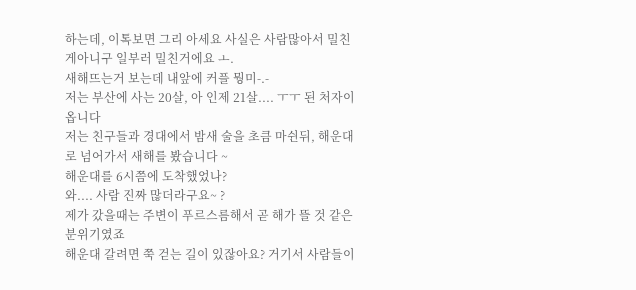하는데, 이톡보면 그리 아세요 사실은 사람많아서 밀친게아니구 일부러 밀친거에요 ㅗ.
새해뜨는거 보는데 내앞에 커플 뭥미-.-
저는 부산에 사는 20살, 아 인제 21살.... ㅜㅜ 된 처자이옵니다
저는 친구들과 경대에서 밤새 술을 초큼 마쉰뒤, 해운대로 넘어가서 새해를 봤습니다 ~
해운대를 6시쯤에 도착했었나?
와.... 사람 진짜 많더라구요~ ?
제가 갔을때는 주변이 푸르스름해서 곧 해가 뜰 것 같은 분위기였죠
해운대 갈려면 쭉 걷는 길이 있잖아요? 거기서 사람들이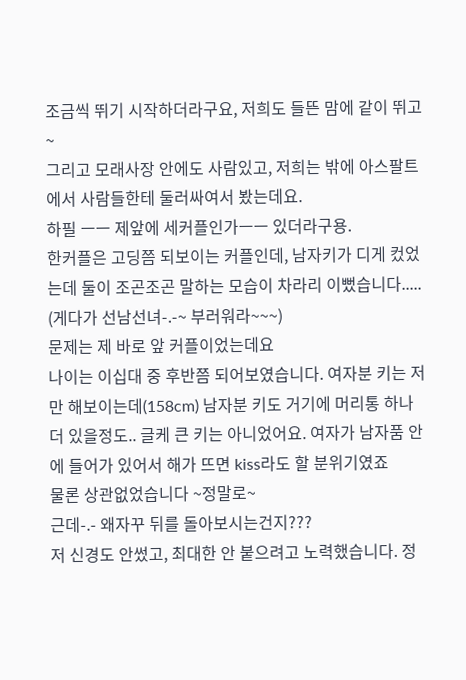조금씩 뛰기 시작하더라구요, 저희도 들뜬 맘에 같이 뛰고 ~
그리고 모래사장 안에도 사람있고, 저희는 밖에 아스팔트에서 사람들한테 둘러싸여서 봤는데요.
하필 ㅡㅡ 제앞에 세커플인가ㅡㅡ 있더라구용.
한커플은 고딩쯤 되보이는 커플인데, 남자키가 디게 컸었는데 둘이 조곤조곤 말하는 모습이 차라리 이뻤습니다..... (게다가 선남선녀-.-~ 부러워라~~~)
문제는 제 바로 앞 커플이었는데요
나이는 이십대 중 후반쯤 되어보였습니다. 여자분 키는 저만 해보이는데(158cm) 남자분 키도 거기에 머리통 하나 더 있을정도.. 글케 큰 키는 아니었어요. 여자가 남자품 안에 들어가 있어서 해가 뜨면 kiss라도 할 분위기였죠
물론 상관없었습니다 ~정말로~
근데-.- 왜자꾸 뒤를 돌아보시는건지???
저 신경도 안썼고, 최대한 안 붙으려고 노력했습니다. 정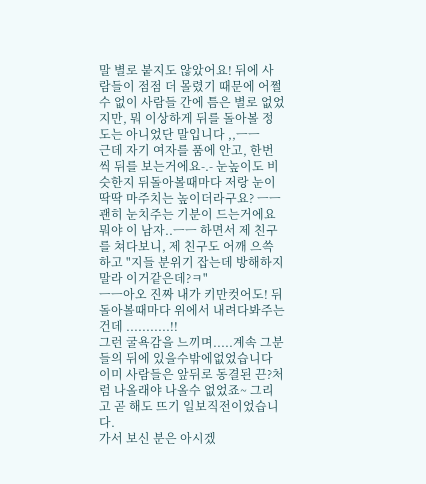말 별로 붙지도 않았어요! 뒤에 사람들이 점점 더 몰렸기 때문에 어쩔 수 없이 사람들 간에 틈은 별로 없었지만, 뭐 이상하게 뒤를 돌아볼 정도는 아니었단 말입니다 ,,ㅡㅡ
근데 자기 여자를 품에 안고, 한번씩 뒤를 보는거에요-.- 눈높이도 비슷한지 뒤돌아볼때마다 저랑 눈이 딱딱 마주치는 높이더라구요? ㅡㅡ 괜히 눈치주는 기분이 드는거에요
뭐야 이 남자..ㅡㅡ 하면서 제 친구를 쳐다보니, 제 친구도 어깨 으쓱하고 "지들 분위기 잡는데 방해하지 말라 이거같은데?ㅋ"
ㅡㅡ아오 진짜 내가 키만컷어도! 뒤돌아볼때마다 위에서 내려다봐주는건데 ...........!!
그런 굴욕감을 느끼며.....계속 그분들의 뒤에 있을수밖에없었습니다
이미 사람들은 앞뒤로 동결된 끈?처럼 나올래야 나올수 없었죠~ 그리고 곧 해도 뜨기 일보직전이었습니다.
가서 보신 분은 아시겠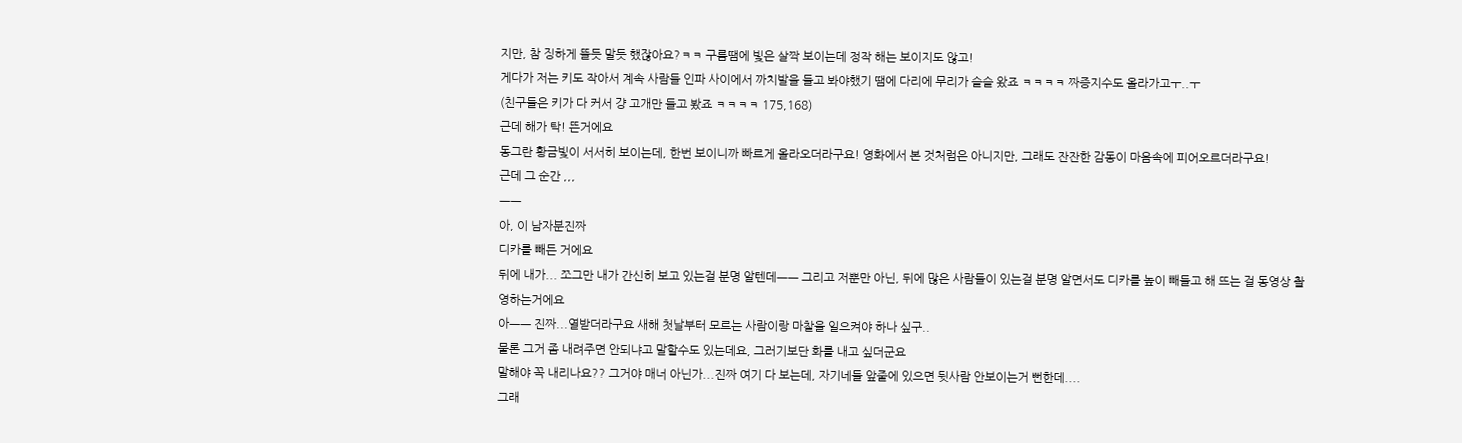지만, 참 징하게 뜰듯 말듯 했잖아요?ㅋㅋ 구름땜에 빛은 살짝 보이는데 정작 해는 보이지도 않고!
게다가 저는 키도 작아서 계속 사람들 인파 사이에서 까치발을 들고 봐야했기 땜에 다리에 무리가 슬슬 왔죠 ㅋㅋㅋㅋ 짜증지수도 올라가고ㅜ..ㅜ
(친구들은 키가 다 커서 걍 고개만 들고 봤죠 ㅋㅋㅋㅋ 175,168)
근데 해가 탁! 뜬거에요
동그란 황금빛이 서서히 보이는데, 한번 보이니까 빠르게 올라오더라구요! 영화에서 본 것처럼은 아니지만, 그래도 잔잔한 감동이 마음속에 피어오르더라구요!
근데 그 순간 ,,,
ㅡㅡ
아, 이 남자분진짜
디카를 빼든 거에요
뒤에 내가... 쪼그만 내가 간신히 보고 있는걸 분명 알텐데ㅡㅡ 그리고 저뿐만 아닌, 뒤에 많은 사람들이 있는걸 분명 알면서도 디카를 높이 빼들고 해 뜨는 걸 동영상 촬영하는거에요
아ㅡㅡ 진짜...열받더라구요 새해 첫날부터 모르는 사람이랑 마찰을 일으켜야 하나 싶구..
물론 그거 좀 내려주면 안되냐고 말할수도 있는데요, 그러기보단 화를 내고 싶더군요
말해야 꼭 내리나요?? 그거야 매너 아닌가...진짜 여기 다 보는데, 자기네들 앞줄에 있으면 뒷사람 안보이는거 뻔한데....
그래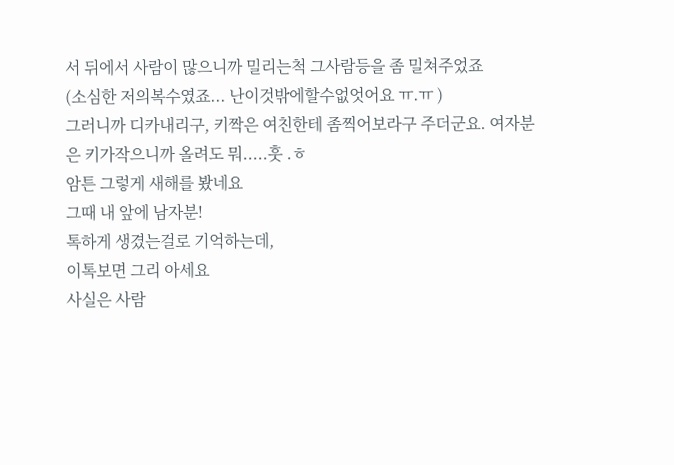서 뒤에서 사람이 많으니까 밀리는척 그사람등을 좀 밀쳐주었죠
(소심한 저의복수였죠... 난이것밖에할수없엇어요 ㅠ.ㅠ )
그러니까 디카내리구, 키짝은 여친한테 좀찍어보라구 주더군요. 여자분은 키가작으니까 올려도 뭐.....훗 .ㅎ
암튼 그렇게 새해를 봤네요
그때 내 앞에 남자분!
톡하게 생겼는걸로 기억하는데,
이톡보면 그리 아세요
사실은 사람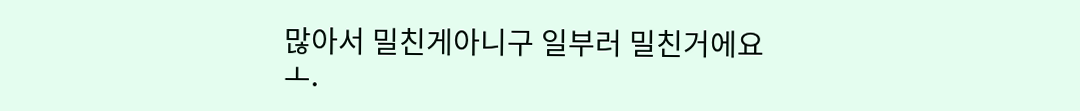많아서 밀친게아니구 일부러 밀친거에요
ㅗ.